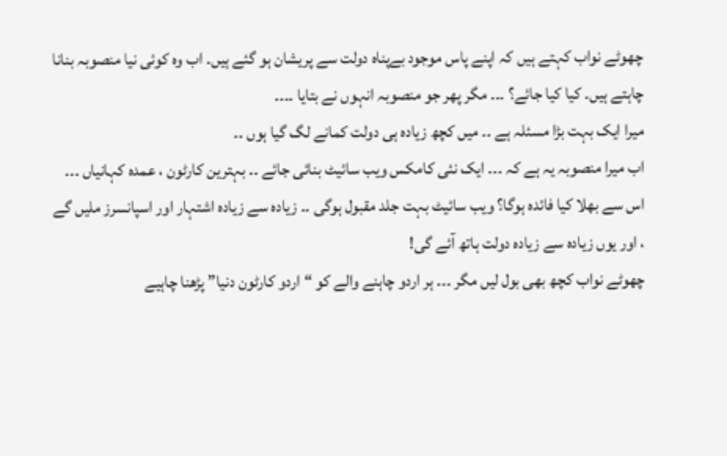چھوٹے نواب کہتے ہیں کہ اپنے پاس موجود بےپناہ دولت سے پریشان ہو گئے ہیں۔ اب وہ کوئی نیا منصوبہ بنانا چاہتے ہیں۔ کیا کیا جائے؟ ۔۔۔ مگر پھر جو منصوبہ انہوں نے بتایا ۔۔۔۔
میرا ایک بہت بڑا مسئلہ ہے ۔۔ میں کچھ زیادہ ہی دولت کمانے لگ گیا ہوں ۔۔
اب میرا منصوبہ یہ ہے کہ ۔۔۔ ایک نئی کامکس ویب سائیٹ بنائی جائے ۔۔ بہترین کارٹون ، عمدہ کہانیاں ۔۔۔ اس سے بھلا کیا فائدہ ہوگا؟ ویب سائیٹ بہت جلد مقبول ہوگی ۔۔ زیادہ سے زیادہ اشتہار اور اسپانسرز ملیں گے ، اور یوں زیادہ سے زیادہ دولت ہاتھ آئے گی!
چھوٹے نواب کچھ بھی بول لیں مگر ۔۔۔ ہر اردو چاہنے والے کو “اردو کارٹون دنیا” پڑھنا چاہیے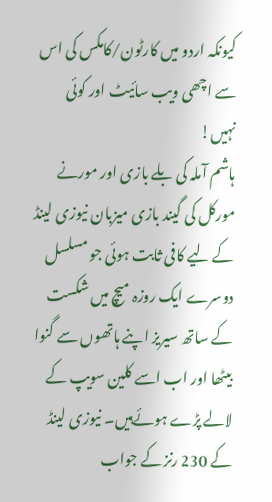کیونکہ اردو میں کارٹون/کامکس کی اس سے اچھی ویب سائیٹ اور کوئی نہیں!
ہاشم آملہ کی بلے بازی اور مورنے مورکل کی گیند بازی میزبان نیوزی لینڈ کے لیے کافی ثابت ہوئی جو مسلسل دوسرے ایک روزہ میچ میں شکست کے ساتھ سیریز اپنے ہاتھوں سے گنوا بیٹھا اور اب اسے کلین سویپ کے لالے پڑے ہوئےہیں۔ نیوزی لینڈ کے 230 رنز کے جواب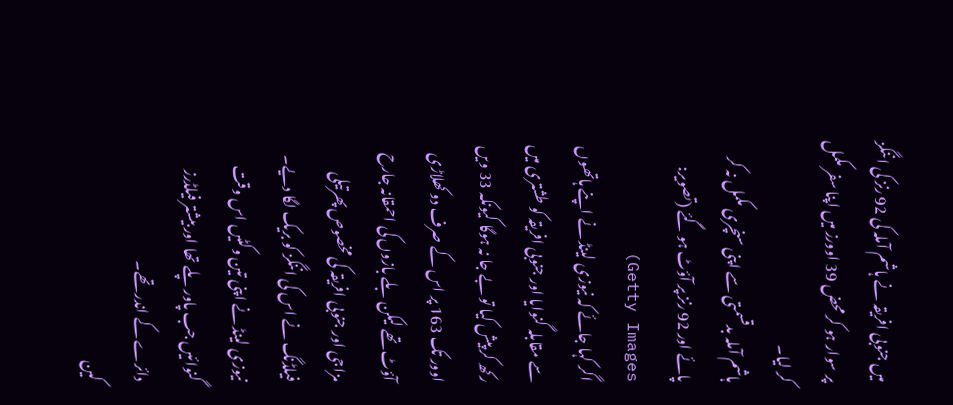میں جنوبی افریقہ نے ہاشم آملہ کی 92 رنز کی اننگز پر سوار ہو کر محض 39 اوورز میں اپنا سفر مکمل کر لیا۔
ہاشم آملہ بدقسمتی سے اپنی سنچری مکمل نہ کر پائے اور 92 رنز پر آؤٹ ہو گئے (تصویر: Getty Images)
اگر کہا جائے کہ نیوزی لینڈ نے اپنے ہاتھوں سے مقابلہ گنوایا اور جنوبی افریقہ کو طشتری میں رکھ کر پیش کیا تو بے جا نہ ہوگا کیونکہ 33 ویں اوور تک 163 پر اس کے صرف دو کھلاڑی آؤٹ تھے لیکن بلے بازوں کی احمقانہ جارح مزاجی اور جنوبی افریقہ کی مخصوص پھرتیلی فیلڈنگ نے اس کی اننگز کو بریک لگا دیے۔ نیوزی لینڈ نے اپنی تین وکٹیں اس وقت گنوائیں جب پاور پلے تھا اور بیشتر فیلڈرز دائرے کے اندر تھے۔
کین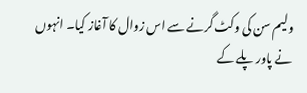ولیم سن کی وکٹ گرنے سے اس زوال کا آغاز کیا۔ انہوں نے پاور پلے کے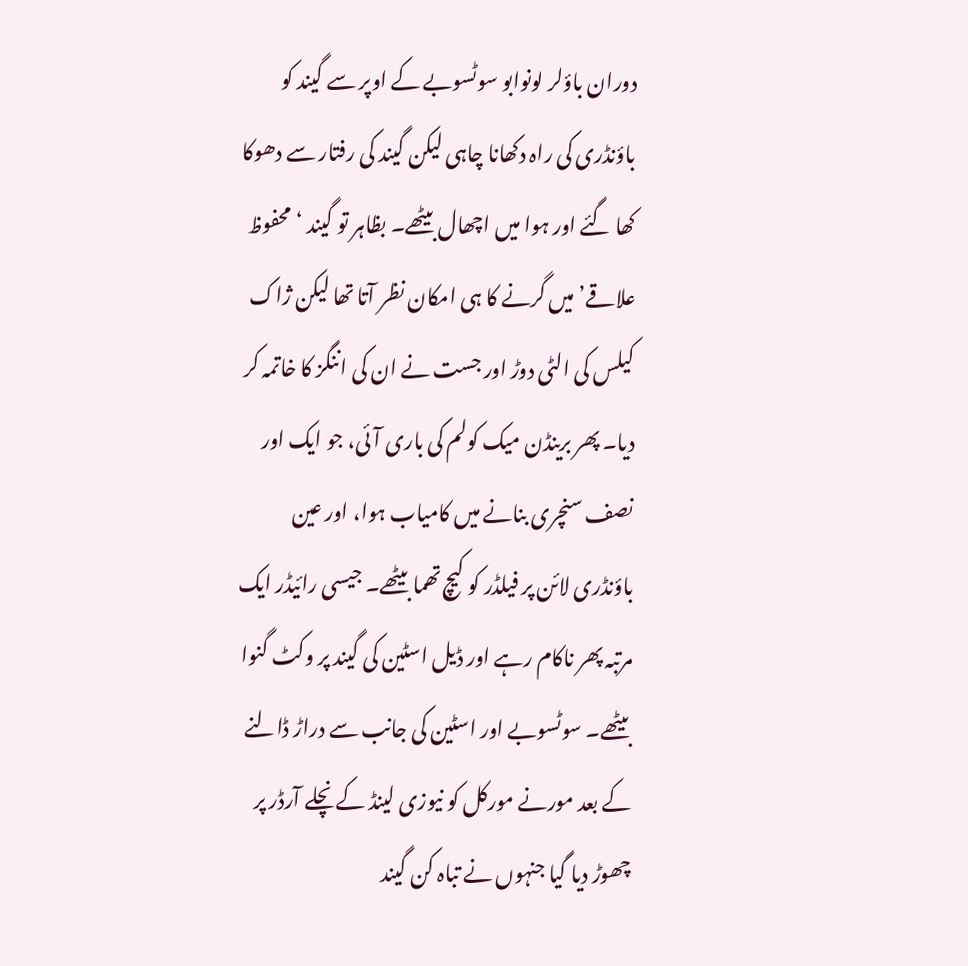دوران باؤلر لونوابو سوٹسوبے کے اوپر سے گیند کو باؤنڈری کی راہ دکھانا چاہی لیکن گیند کی رفتار سے دھوکا کھا گئے اور ہوا میں اچھال بیٹھے۔ بظاہر تو گیند ‘محفوظ علاقے’ میں گرنے کا ہی امکان نظر آتا تھا لیکن ژاک کیلس کی الٹی دوڑ اور جست نے ان کی اننگز کا خاتمہ کر دیا۔ پھر برینڈن میک کولم کی باری آئی، جو ایک اور نصف سنچری بنانے میں کامیاب ہوا، اور عین باؤنڈری لائن پر فیلڈر کو کیچ تھما بیٹھے۔ جیسی رائیڈر ایک مرتبہ پھر ناکام رہے اور ڈیل اسٹین کی گیند پر وکٹ گنوا بیٹھے۔ سوٹسوبے اور اسٹین کی جانب سے دراڑ ڈالنے کے بعد مورنے مورکل کو نیوزی لینڈ کے نچلے آرڈر پر چھوڑ دیا گیا جنہوں نے تباہ کن گیند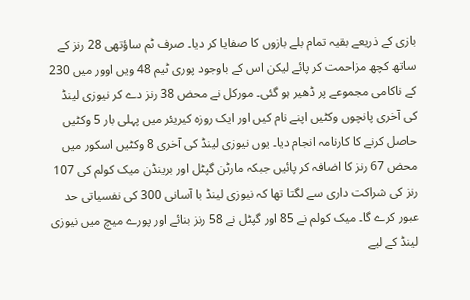بازی کے ذریعے بقیہ تمام بلے بازوں کا صفایا کر دیا۔ صرف ٹم ساؤتھی 28 رنز کے ساتھ کچھ مزاحمت کر پائے لیکن اس کے باوجود پوری ٹیم 48 ویں اوور میں 230 کے ناکامی مجموعے پر ڈھیر ہو گئی۔ مورکل نے محض 38 رنز دے کر نیوزی لینڈ کی آخری پانچوں وکٹیں اپنے نام کیں اور ایک روزہ کیریئر میں پہلی بار 5 وکٹیں حاصل کرنے کا کارنامہ انجام دیا۔ یوں نیوزی لینڈ کی آخری 8 وکٹیں اسکور میں محض 67 رنز کا اضافہ کر پائیں جبکہ مارٹن گپٹل اور برینڈن میک کولم کی 107 رنز کی شراکت داری سے لگتا تھا کہ نیوزی لینڈ با آسانی 300 کی نفسیاتی حد عبور کرے گا۔ میک کولم نے 85 اور گپٹل نے 58 رنز بنائے اور پورے میچ میں نیوزی لینڈ کے لیے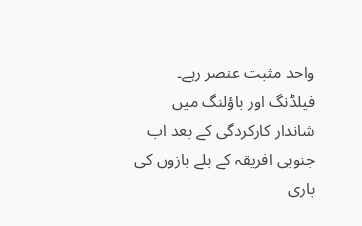واحد مثبت عنصر رہے۔
فیلڈنگ اور باؤلنگ میں شاندار کارکردگی کے بعد اب جنوبی افریقہ کے بلے بازوں کی باری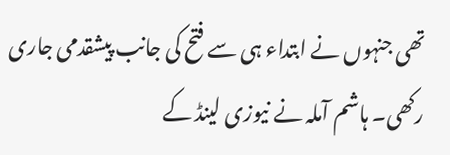تھی جنہوں نے ابتداء ہی سے فتح کی جانب پیشقدمی جاری رکھی۔ ہاشم آملہ نے نیوزی لینڈ کے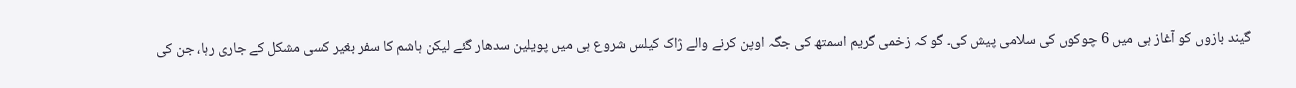گیند بازوں کو آغاز ہی میں 6 چوکوں کی سلامی پیش کی۔ گو کہ زخمی گریم اسمتھ کی جگہ اوپن کرنے والے ژاک کیلس شروع ہی میں پویلین سدھار گئے لیکن ہاشم کا سفر بغیر کسی مشکل کے جاری رہا، جن کی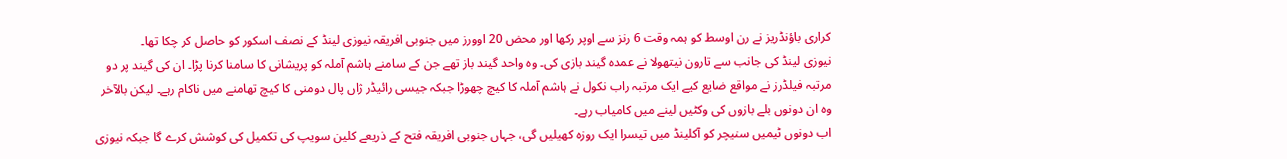کراری باؤنڈریز نے رن اوسط کو ہمہ وقت 6 رنز سے اوپر رکھا اور محض 20 اوورز میں جنوبی افریقہ نیوزی لینڈ کے نصف اسکور کو حاصل کر چکا تھا۔
نیوزی لینڈ کی جانب سے تارون نیتھولا نے عمدہ گیند بازی کی۔ وہ واحد گیند باز تھے جن کے سامنے ہاشم آملہ کو پریشانی کا سامنا کرنا پڑا۔ ان کی گیند پر دو مرتبہ فیلڈرز نے مواقع ضایع کیے ایک مرتبہ راب نکول نے ہاشم آملہ کا کیچ چھوڑا جبکہ جیسی رائیڈر ژاں پال دومنی کا کیچ تھامنے میں ناکام رہے۔ لیکن بالآخر وہ ان دونوں بلے بازوں کی وکٹیں لینے میں کامیاب رہے۔
اب دونوں ٹیمیں سنیچر کو آکلینڈ میں تیسرا ایک روزہ کھیلیں گی، جہاں جنوبی افریقہ فتح کے ذریعے کلین سویپ کی تکمیل کی کوشش کرے گا جبکہ نیوزی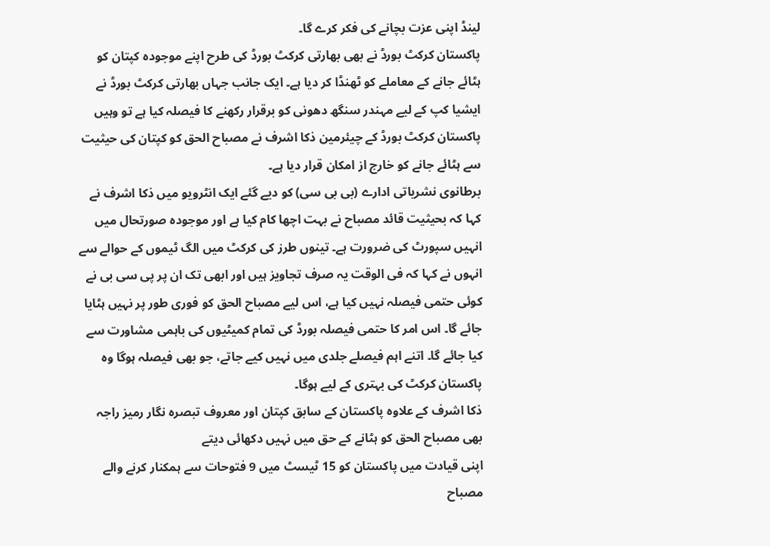لینڈ اپنی عزت بچانے کی فکر کرے گا۔
پاکستان کرکٹ بورڈ نے بھی بھارتی کرکٹ بورڈ کی طرح اپنے موجودہ کپتان کو ہٹائے جانے کے معاملے کو ٹھنڈا کر دیا ہے۔ ایک جانب جہاں بھارتی کرکٹ بورڈ نے ایشیا کپ کے لیے مہندر سنگھ دھونی کو برقرار رکھنے کا فیصلہ کیا ہے تو وہیں پاکستان کرکٹ بورڈ کے چیئرمین ذکا اشرف نے مصباح الحق کو کپتان کی حیثیت سے ہٹائے جانے کو خارج از امکان قرار دیا ہے۔
برطانوی نشریاتی ادارے (بی بی سی) کو دیے گئے ایک انٹرویو میں ذکا اشرف نے کہا کہ بحیثیت قائد مصباح نے بہت اچھا کام کیا ہے اور موجودہ صورتحال میں انہیں سپورٹ کی ضرورت ہے۔ تینوں طرز کی کرکٹ میں الگ ٹیموں کے حوالے سے انہوں نے کہا کہ فی الوقت یہ صرف تجاویز ہیں اور ابھی تک ان پر پی سی بی نے کوئی حتمی فیصلہ نہیں کیا ہے، اس لیے مصباح الحق کو فوری طور پر نہیں ہٹایا جائے گا۔ اس امر کا حتمی فیصلہ بورڈ کی تمام کمیٹیوں کی باہمی مشاورت سے کیا جائے گا۔ اتنے اہم فیصلے جلدی میں نہیں کیے جاتے، جو بھی فیصلہ ہوگا وہ پاکستان کرکٹ کی بہتری کے لیے ہوگا۔
ذکا اشرف کے علاوہ پاکستان کے سابق کپتان اور معروف تبصرہ نگار رمیز راجہ بھی مصباح الحق کو ہٹانے کے حق میں نہیں دکھائی دیتے
اپنی قیادت میں پاکستان کو 15 ٹیسٹ میں 9 فتوحات سے ہمکنار کرنے والے مصباح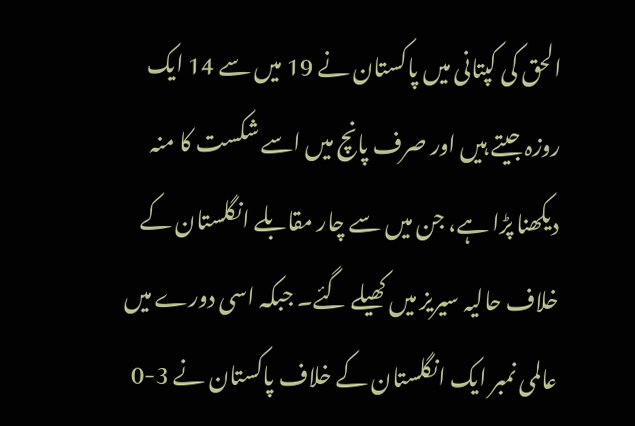الحق کی کپتانی میں پاکستان نے 19 میں سے 14 ایک روزہ جیتے ہیں اور صرف پانچ میں اسے شکست کا منہ دیکھنا پڑا ہے، جن میں سے چار مقابلے انگلستان کے خلاف حالیہ سیریز میں کھیلے گئے۔ جبکہ اسی دورے میں عالمی نمبر ایک انگلستان کے خلاف پاکستان نے 3-0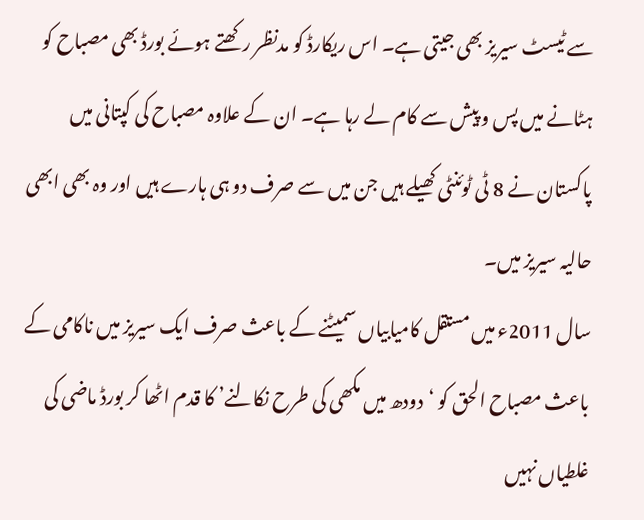سے ٹیسٹ سیریز بھی جیتی ہے۔ اس ریکارڈ کو مدنظر رکھتے ہوئے بورڈ بھی مصباح کو ہٹانے میں پس و پیش سے کام لے رہا ہے۔ ان کے علاوہ مصباح کی کپتانی میں پاکستان نے 8 ٹی ٹوئنٹی کھیلے ہیں جن میں سے صرف دو ہی ہارے ہیں اور وہ بھی ابھی حالیہ سیریز میں۔
سال 2011ء میں مستقل کامیابیاں سمیٹنے کے باعث صرف ایک سیریز میں ناکامی کے باعث مصباح الحق کو ‘دودھ میں مکھی کی طرح نکالنے’ کا قدم اٹھا کر بورڈ ماضی کی غلطیاں نہیں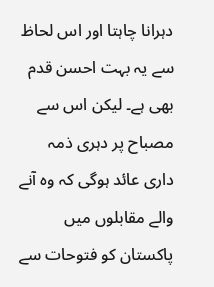دہرانا چاہتا اور اس لحاظ سے یہ بہت احسن قدم بھی ہے۔ لیکن اس سے مصباح پر دہری ذمہ داری عائد ہوگی کہ وہ آنے والے مقابلوں میں پاکستان کو فتوحات سے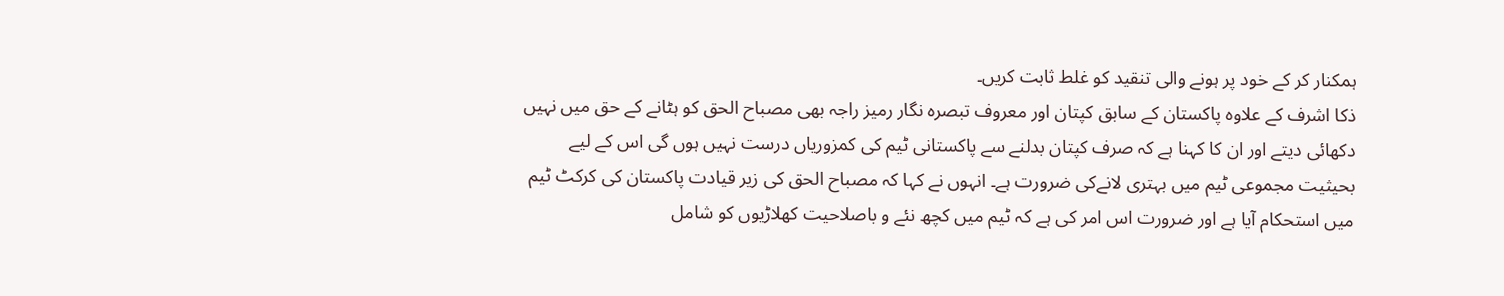ہمکنار کر کے خود پر ہونے والی تنقید کو غلط ثابت کریں۔
ذکا اشرف کے علاوہ پاکستان کے سابق کپتان اور معروف تبصرہ نگار رمیز راجہ بھی مصباح الحق کو ہٹانے کے حق میں نہیں دکھائی دیتے اور ان کا کہنا ہے کہ صرف کپتان بدلنے سے پاکستانی ٹیم کی کمزوریاں درست نہیں ہوں گی اس کے لیے بحیثیت مجموعی ٹیم میں بہتری لانےکی ضرورت ہے۔ انہوں نے کہا کہ مصباح الحق کی زیر قیادت پاکستان کی کرکٹ ٹیم میں استحکام آیا ہے اور ضرورت اس امر کی ہے کہ ٹیم میں کچھ نئے و باصلاحیت کھلاڑیوں کو شامل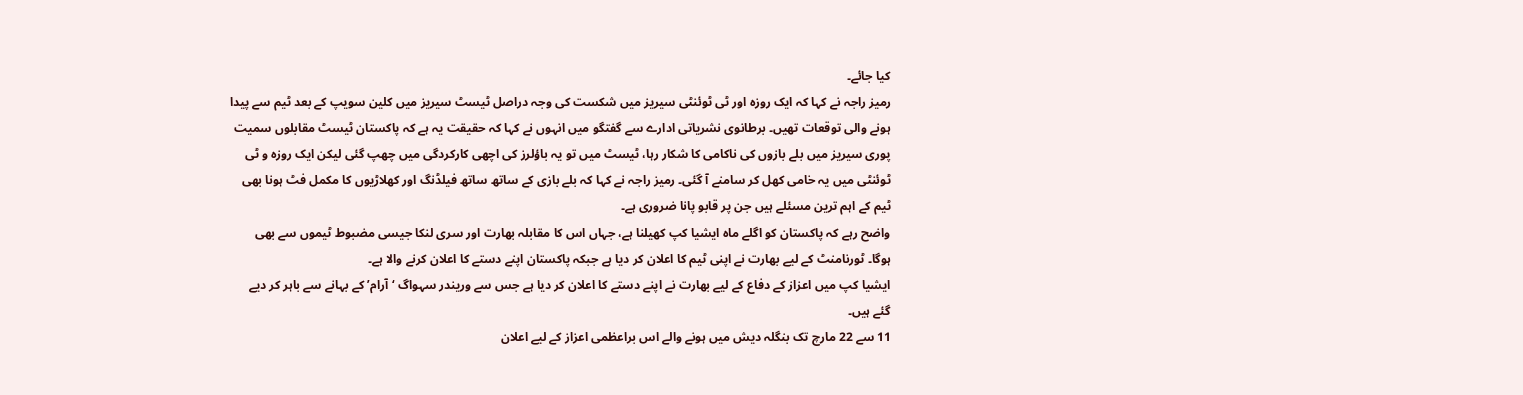کیا جائے۔
رمیز راجہ نے کہا کہ ایک روزہ اور ٹی ٹوئنٹی سیریز میں شکست کی وجہ دراصل ٹیسٹ سیریز میں کلین سویپ کے بعد ٹیم سے پیدا ہونے والی توقعات تھیں۔ برطانوی نشریاتی ادارے سے گفتگو میں انہوں نے کہا کہ حقیقت یہ ہے کہ پاکستان ٹیسٹ مقابلوں سمیت پوری سیریز میں بلے بازوں کی ناکامی کا شکار رہا، ٹیسٹ میں تو یہ باؤلرز کی اچھی کارکردگی میں چھپ گئی لیکن ایک روزہ و ٹی ٹوئنٹی میں یہ خامی کھل کر سامنے آ گئی۔ رمیز راجہ نے کہا کہ بلے بازی کے ساتھ ساتھ فیلڈنگ اور کھلاڑیوں کا مکمل فٹ ہونا بھی ٹیم کے اہم ترین مسئلے ہیں جن پر قابو پانا ضروری ہے۔
واضح رہے کہ پاکستان کو اگلے ماہ ایشیا کپ کھیلنا ہے، جہاں اس کا مقابلہ بھارت اور سری لنکا جیسی مضبوط ٹیموں سے بھی ہوگا۔ ٹورنامنٹ کے لیے بھارت نے اپنی ٹیم کا اعلان کر دیا ہے جبکہ پاکستان اپنے دستے کا اعلان کرنے والا ہے۔
ایشیا کپ میں اعزاز کے دفاع کے لیے بھارت نے اپنے دستے کا اعلان کر دیا ہے جس سے وریندر سہواگ ‘آرام’ کے بہانے سے باہر کر دیے گئے ہیں۔
11 سے 22 مارچ تک بنگلہ دیش میں ہونے والے اس براعظمی اعزاز کے لیے اعلان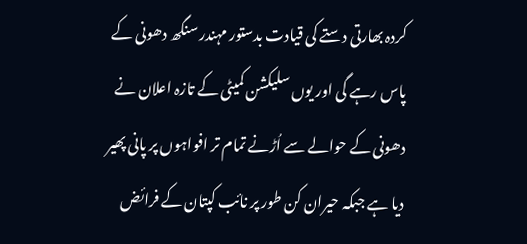کردہ بھارتی دستے کی قیادت بدستور مہندر سنگھ دھونی کے پاس رہے گی اور یوں سلیکشن کمیٹی کے تازہ اعلان نے دھونی کے حوالے سے اُڑنے تمام تر افواہوں پر پانی پھیر دیا ہے جبکہ حیران کن طور پر نائب کپتان کے فرائض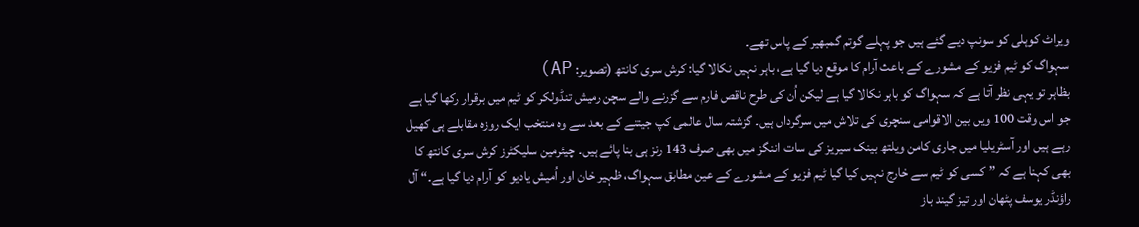ویراٹ کوہلی کو سونپ دیے گئے ہیں جو پہلے گوتم گمبھیر کے پاس تھے۔
سہواگ کو ٹیم فزیو کے مشورے کے باعث آرام کا موقع دیا گیا ہے، باہر نہیں نکالا گیا: کرش سری کانتھ (تصویر: AP)
بظاہر تو یہی نظر آتا ہے کہ سہواگ کو باہر نکالا گیا ہے لیکن اُن کی طرح ناقص فارم سے گزرنے والے سچن رمیش تنڈولکر کو ٹیم میں برقرار رکھا گیا ہے جو اس وقت 100 ویں بین الاقوامی سنچری کی تلاش میں سرگرداں ہیں۔ گزشتہ سال عالمی کپ جیتنے کے بعد سے وہ منتخب ایک روزہ مقابلے ہی کھیل رہے ہیں اور آسٹریلیا میں جاری کامن ویلتھ بینک سیریز کی سات اننگز میں بھی صرف 143 رنز ہی بنا پائے ہیں۔ چیئرمین سلیکٹرز کرش سری کانتھ کا بھی کہنا ہے کہ ”کسی کو ٹیم سے خارج نہیں کیا گیا ٹیم فزیو کے مشورے کے عین مطابق سہواگ، ظہیر خان اور اُمیش یادیو کو آرام دیا گیا ہے۔“ آل راؤنڈر یوسف پٹھان اور تیز گیند باز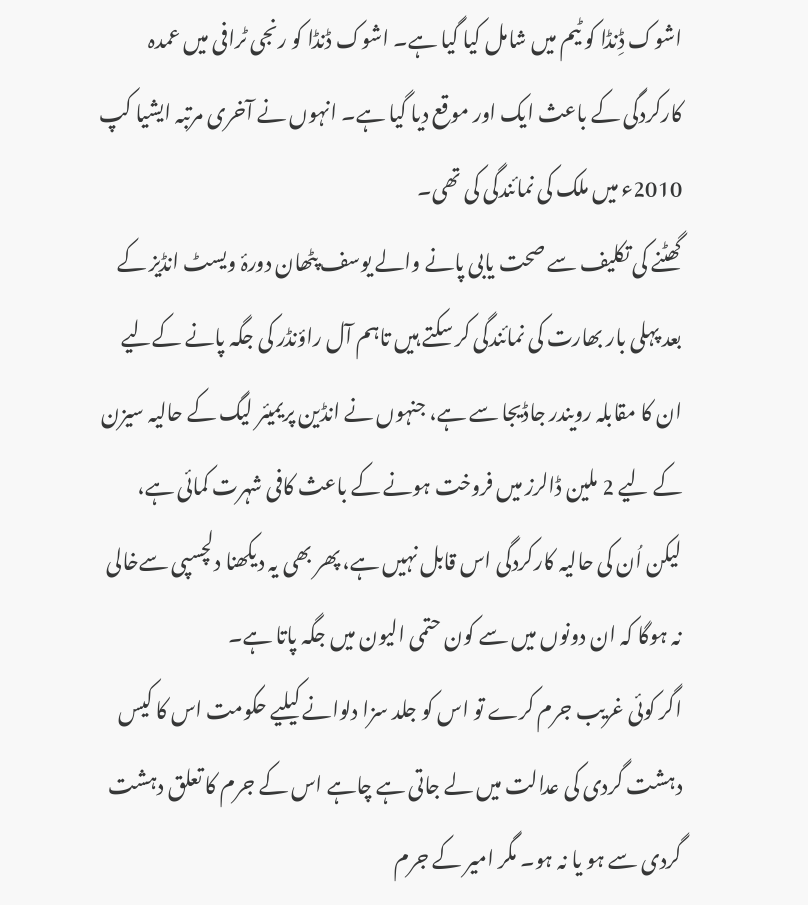اشوک ڈِنڈا کو ٹیم میں شامل کیا گیا ہے۔ اشوک ڈنڈا کو رنجی ٹرافی میں عمدہ کارکردگی کے باعث ایک اور موقع دیا گیا ہے۔ انہوں نے آخری مرتبہ ایشیا کپ 2010ء میں ملک کی نمائندگی کی تھی۔
گھٹنے کی تکلیف سے صحت یابی پانے والے یوسف پٹھان دورۂ ویسٹ انڈیز کے بعد پہلی بار بھارت کی نمائندگی کر سکتے ہیں تاہم آل راؤنڈر کی جگہ پانے کےلیے ان کا مقابلہ رویندر جاڈیجا سے ہے، جنہوں نے انڈین پریمیئر لیگ کے حالیہ سیزن کے لیے 2 ملین ڈالرز میں فروخت ہونے کے باعث کافی شہرت کمائی ہے، لیکن اُن کی حالیہ کارکردگی اس قابل نہیں ہے، پھر بھی یہ دیکھنا دلچسپی سےخالی نہ ہوگا کہ ان دونوں میں سے کون حتمی الیون میں جگہ پاتا ہے۔
اگر کوئی غریب جرم کرے تو اس کو جلد سزا دلوانے کیلیے حکومت اس کا کیس دہشت گردی کی عدالت میں لے جاتی ہے چاہے اس کے جرم کا تعلق دہشت گردی سے ہو یا نہ ہو۔ مگر امیر کے جرم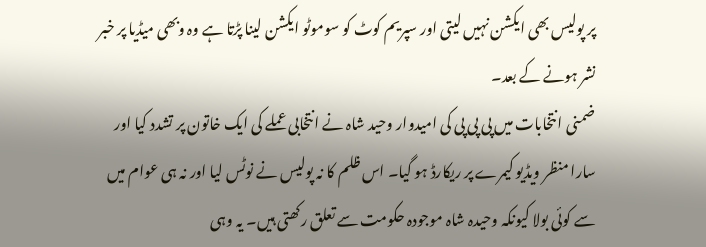پر پولیس بھی ایکشن نہیں لیتی اور سپریم کوٹ کو سوموٹو ایکشن لینا پڑتا ہے وہ وبھی میڈیا پر خبر نشر ہونے کے بعد۔
ضمنی انتخابات میں پی پی پی کی امیدوار وحید شاہ نے انتخابی عملے کی ایک خاتون پر تشدد کیا اور سارا منظر ویڈیو کیمرے پر ریکارڈ ہو گیا۔ اس ظلم کا نہ پولیس نے نوٹس لیا اور نہ ہی عوام میں سے کوئی بولا کیونکہ وحیدہ شاہ موجودہ حکومت سے تعلق رکھتی ہیں۔ یہ وہی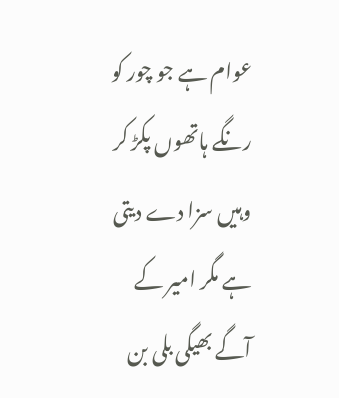عوام ہے جو چور کو رنگے ہاتھوں پکڑ کر وہیں سزا دے دیتی ہے مگر امیر کے آگے بھیگی بلی بن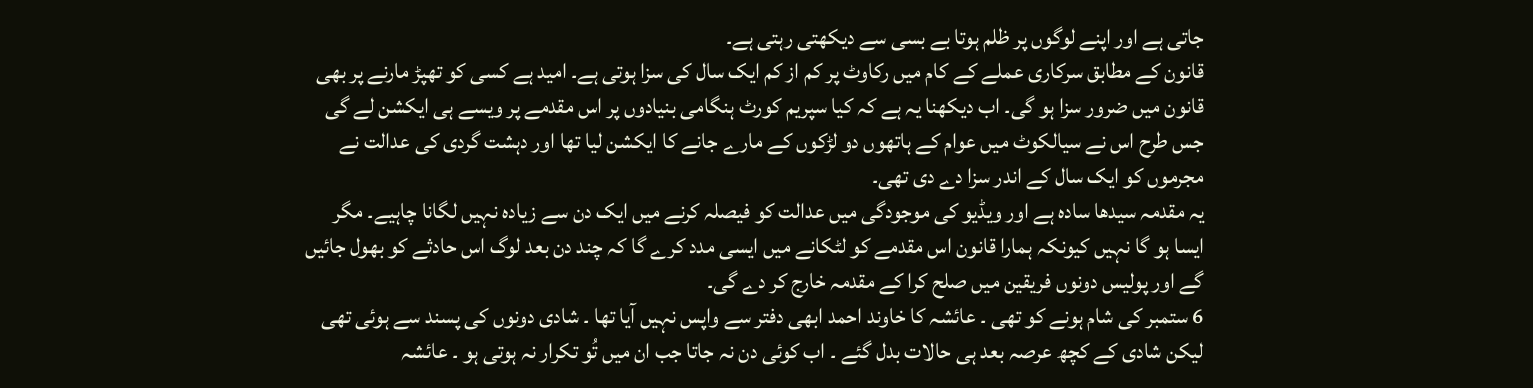جاتی ہے اور اپنے لوگوں پر ظلم ہوتا بے بسی سے دیکھتی رہتی ہے۔
قانون کے مطابق سرکاری عملے کے کام میں رکاوٹ پر کم از کم ایک سال کی سزا ہوتی ہے۔ امید ہے کسی کو تھپڑ مارنے پر بھی قانون میں ضرور سزا ہو گی۔ اب دیکھنا یہ ہے کہ کیا سپریم کورٹ ہنگامی بنیادوں پر اس مقدمے پر ویسے ہی ایکشن لے گی جس طرح اس نے سیالکوٹ میں عوام کے ہاتھوں دو لڑکوں کے مارے جانے کا ایکشن لیا تھا اور دہشت گردی کی عدالت نے مجرموں کو ایک سال کے اندر سزا دے دی تھی۔
یہ مقدمہ سیدھا سادہ ہے اور ویڈیو کی موجودگی میں عدالت کو فیصلہ کرنے میں ایک دن سے زیادہ نہیں لگانا چاہیے۔ مگر ایسا ہو گا نہیں کیونکہ ہمارا قانون اس مقدمے کو لٹکانے میں ایسی مدد کرے گا کہ چند دن بعد لوگ اس حادثے کو بھول جائیں گے اور پولیس دونوں فریقین میں صلح کرا کے مقدمہ خارج کر دے گی۔
6 ستمبر کی شام ہونے کو تھی ۔ عائشہ کا خاوند احمد ابھی دفتر سے واپس نہيں آيا تھا ۔ شادی دونوں کی پسند سے ہوئی تھی ليکن شادی کے کچھ عرصہ بعد ہی حالات بدل گئے ۔ اب کوئی دن نہ جاتا جب ان ميں تُو تکرار نہ ہوتی ہو ۔ عائشہ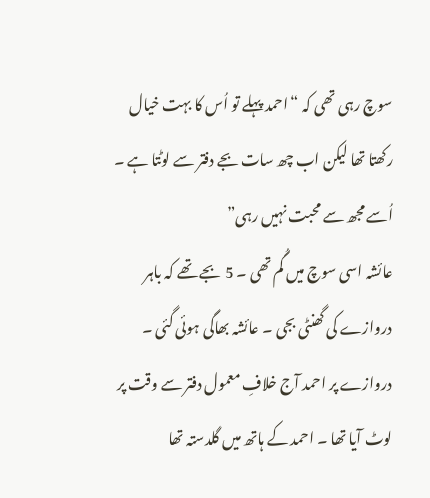سوچ رہی تھی کہ “احمد پہلے تو اُس کا بہت خيال رکھتا تھا ليکن اب چھ سات بجے دفتر سے لوٹتا ہے ۔ اُسے مجھ سے محبت نہيں رہی”
عائشہ اسی سوچ ميں گُم تھی ۔ 5 بجے تھے کہ باہر دروازے کی گھنٹی بجی ۔ عائشہ بھاگی ہوئی گئی ۔ دروازے پر احمد آج خلافِ معمول دفتر سے وقت پر لوٹ آيا تھا ۔ احمد کے ہاتھ ميں گلدستہ تھا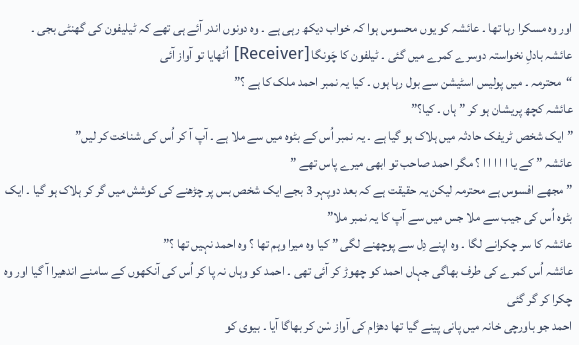اور وہ مسکرا رہا تھا ۔ عائشہ کو يوں محسوس ہوا کہ خواب ديکھ رہی ہے ۔ وہ دونوں اندر آئے ہی تھے کہ ٹيليفون کی گھنٹی بجی ۔ عائشہ بادلِ نخواستہ دوسرے کمرے ميں گئی ۔ ٹيلفون کا چَونگا [Receiver] اُٹھايا تو آواز آئی
“محترمہ ۔ ميں پوليس اسٹيشن سے بول رہا ہوں ۔ کيا يہ نمبر احمد ملک کا ہے ؟”
عائشہ کچھ پريشان ہو کر ” ہاں ۔ کيا؟”
” ايک شخص ٹريفک حادثہ ميں ہلاک ہو گيا ہے ۔ يہ نمبر اُس کے بٹوہ ميں سے ملا ہے ۔ آپ آ کر اُس کی شناخت کر ليں”
عائشہ ” کے يا ا ا ا ا ا ؟ مگر احمد صاحب تو ابھی ميرے پاس تھے ”
” مجھے افسوس ہے محترمہ ليکن يہ حقيقت ہے کہ بعد دوپہر 3 بجے ايک شخص بس پر چڑھنے کی کوشش ميں گر کر ہلاک ہو گيا ۔ ايک بٹوہ اُس کی جيب سے ملا جس ميں سے آپ کا يہ نمبر ملا”
عائشہ کا سر چکرانے لگا ۔ وہ اپنے دِل سے پوچھنے لگی ” کيا وہ ميرا وہم تھا ؟ وہ احمد نہيں تھا ؟”
عائشہ اُس کمرے کی طرف بھاگی جہاں احمد کو چھوڑ کر آئی تھی ۔ احمد کو وہاں نہ پا کر اُس کی آنکھوں کے سامنے اندھيرا آ گيا اور وہ چکرا کر گر گئی
احمد جو باورچی خانہ ميں پانی پينے گيا تھا دھڑام کی آواز سْن کر بھاگا آيا ۔ بيوی کو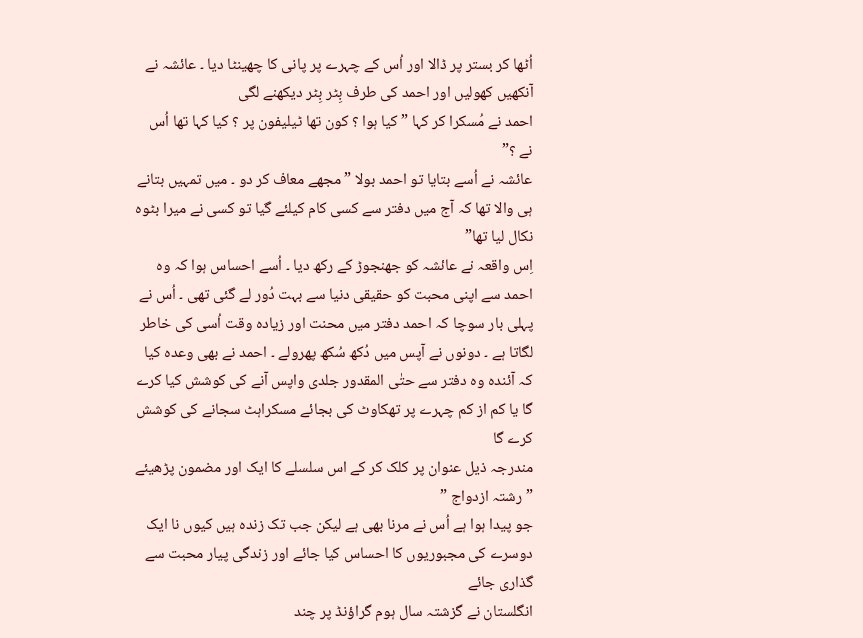اُٹھا کر بستر پر ڈالا اور اُس کے چہرے پر پانی کا چھينٹا ديا ۔ عائشہ نے آنکھيں کھوليں اور احمد کی طرف بِٹر بِٹر ديکھنے لگی
احمد نے مُسکرا کر کہا ” کيا ہوا ؟ کون تھا ٹيليفون پر ؟ کيا کہا تھا اُس نے ؟”
عائشہ نے اُسے بتايا تو احمد بولا ” مجھے معاف کر دو ۔ ميں تمہيں بتانے ہی والا تھا کہ آج ميں دفتر سے کسی کام کيلئے گيا تو کسی نے ميرا بٹوہ نکال ليا تھا”
اِس واقعہ نے عائشہ کو جھنجوڑ کے رکھ ديا ۔ اُسے احساس ہوا کہ وہ احمد سے اپنی محبت کو حقيقی دنيا سے بہت دُور لے گئی تھی ۔ اُس نے پہلی بار سوچا کہ احمد دفتر ميں محنت اور زيادہ وقت اُسی کی خاطر لگاتا ہے ۔ دونوں نے آپس ميں دُکھ سُکھ پھرولے ۔ احمد نے بھی وعدہ کيا کہ آئندہ وہ دفتر سے حتٰی المقدور جلدی واپس آنے کی کوشش کيا کرے گا يا کم از کم چہرے پر تھکاوٹ کی بجائے مسکراہٹ سجانے کی کوشش کرے گا
مندرجہ ذیل عنوان پر کلک کر کے اس سلسلے کا ایک اور مضمون پڑھیئے
” رشتہ ازدواج ”
جو پيدا ہوا ہے اُس نے مرنا بھی ہے ليکن جب تک زندہ ہيں کيوں نا ايک دوسرے کی مجبوریوں کا احساس کيا جائے اور زندگی پيار محبت سے گذاری جائے
انگلستان نے گزشتہ سال ہوم گراؤنڈ پر چند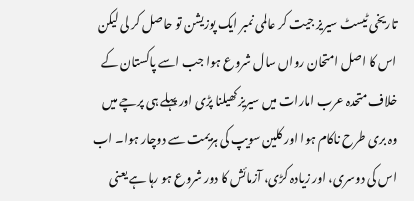تاریخی ٹیسٹ سیریز جیت کر عالمی نمبر ایک پوزیشن تو حاصل کر لی لیکن اس کا اصل امتحان رواں سال شروع ہوا جب اسے پاکستان کے خلاف متحدہ عرب امارات میں سیریز کھیلنا پڑی اور پہلے ہی پرچے میں وہ بری طرح ناکام ہوا اور کلین سویپ کی ہزیمت سے دوچار ہوا۔ اب اس کی دوسری، اور زیادہ کڑی، آزمائش کا دور شروع ہو رہا ہے یعنی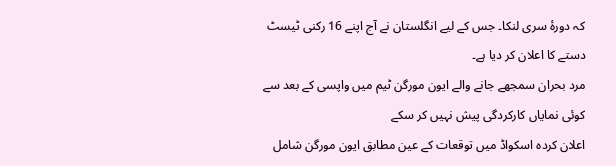کہ دورۂ سری لنکا۔ جس کے لیے انگلستان نے آج اپنے 16 رکنی ٹیسٹ دستے کا اعلان کر دیا ہے۔
مرد بحران سمجھے جانے والے ایون مورگن ٹیم میں واپسی کے بعد سے کوئی نمایاں کارکردگی پیش نہیں کر سکے
اعلان کردہ اسکواڈ میں توقعات کے عین مطابق ایون مورگن شامل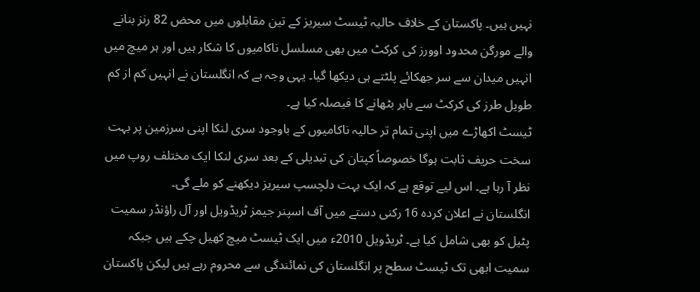نہیں ہیں۔ پاکستان کے خلاف حالیہ ٹیسٹ سیریز کے تین مقابلوں میں محض 82 رنز بنانے والے مورگن محدود اوورز کی کرکٹ میں بھی مسلسل ناکامیوں کا شکار ہیں اور ہر میچ میں انہیں میدان سے سر جھکائے پلٹتے ہی دیکھا گیا۔ یہی وجہ ہے کہ انگلستان نے انہیں کم از کم طویل طرز کی کرکٹ سے باہر بٹھانے کا فیصلہ کیا ہے۔
ٹیسٹ اکھاڑے میں اپنی تمام تر حالیہ ناکامیوں کے باوجود سری لنکا اپنی سرزمین پر بہت سخت حریف ثابت ہوگا خصوصاً کپتان کی تبدیلی کے بعد سری لنکا ایک مختلف روپ میں نظر آ رہا ہے۔ اس لیے توقع ہے کہ ایک بہت دلچسپ سیریز دیکھنے کو ملے گی۔
انگلستان نے اعلان کردہ 16 رکنی دستے میں آف اسپنر جیمز ٹریڈویل اور آل راؤنڈر سمیت پٹیل کو بھی شامل کیا ہے۔ ٹریڈویل 2010ء میں ایک ٹیسٹ میچ کھیل چکے ہیں جبکہ سمیت ابھی تک ٹیسٹ سطح پر انگلستان کی نمائندگی سے محروم رہے ہیں لیکن پاکستان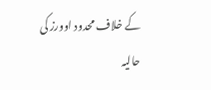کے خلاف محدود اوورز کی حالیہ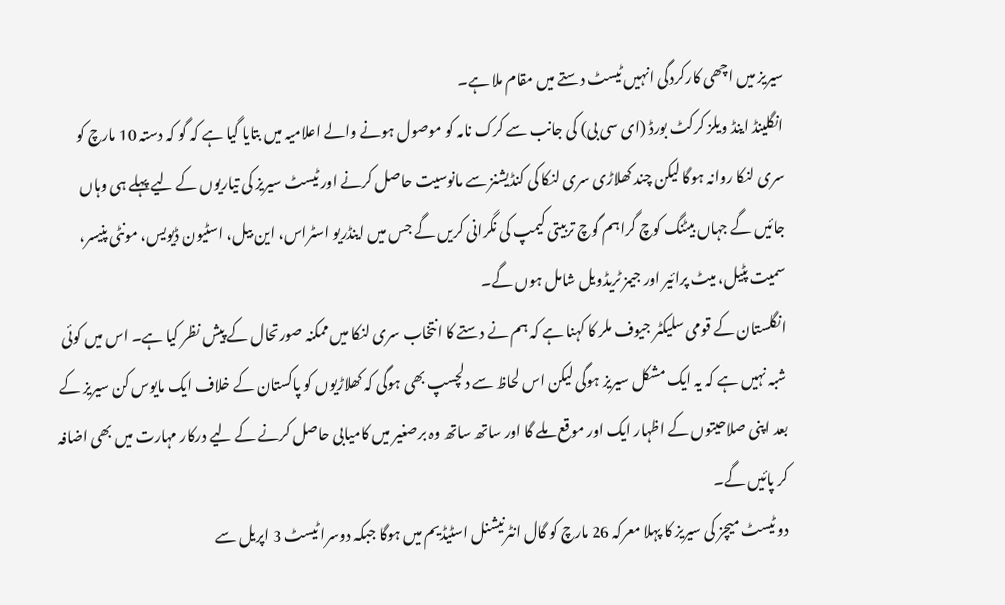سیریز میں اچھی کارکردگی انہیں ٹیسٹ دستے میں مقام ملا ہے۔
انگلینڈ اینڈ ویلز کرکٹ بورڈ (ای سی بی) کی جانب سے کرک نامہ کو موصول ہونے والے اعلامیہ میں بتایا گیا ہے کہ گو کہ دستہ 10 مارچ کو سری لنکا روانہ ہوگا لیکن چند کھلاڑی سری لنکا کی کنڈیشنز سے مانوسیت حاصل کرنے اور ٹیسٹ سیریز کی تیاریوں کے لیے پہلے ہی وہاں جائیں گے جہاں بیٹنگ کوچ گراہم گوچ تربیتی کیمپ کی نگرانی کریں گے جس میں اینڈریو اسٹراس، این بیل، اسٹیون ڈیویس، مونٹی پنیسر، سمیت پٹیل، میٹ پرائیر اور جیمز ٹریڈویل شامل ہوں گے۔
انگلستان کے قومی سلیکٹر جیوف ملر کا کہنا ہے کہ ہم نے دستے کا انتخاب سری لنکا میں ممکنہ صورتحال کے پیش نظر کیا ہے۔ اس میں کوئی شبہ نہیں ہے کہ یہ ایک مشکل سیریز ہوگی لیکن اس لحاظ سے دلچسپ بھی ہوگی کہ کھلاڑیوں کو پاکستان کے خلاف ایک مایوس کن سیریز کے بعد اپنی صلاحیتوں کے اظہار ایک اور موقع ملے گا اور ساتھ ساتھ وہ برصغیر میں کامیابی حاصل کرنے کے لیے درکار مہارت میں بھی اضافہ کر پائیں گے۔
دو ٹیسٹ میچز کی سیریز کا پہلا معرکہ 26 مارچ کو گال انٹرنیشنل اسٹیڈیم میں ہوگا جبکہ دوسرا ٹیسٹ 3 اپریل سے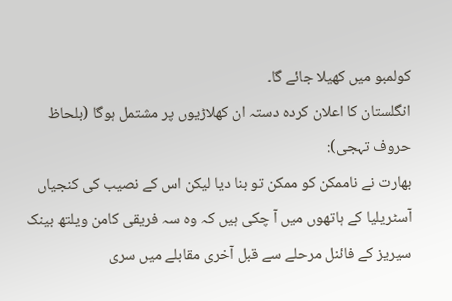کولمبو میں کھیلا جائے گا۔
انگلستان کا اعلان کردہ دستہ ان کھلاڑیوں پر مشتمل ہوگا (بلحاظ حروف تہجی):
بھارت نے ناممکن کو ممکن تو بنا دیا لیکن اس کے نصیب کی کنجیاں آسٹریلیا کے ہاتھوں میں آ چکی ہیں کہ وہ سہ فریقی کامن ویلتھ بینک سیریز کے فائنل مرحلے سے قبل آخری مقابلے میں سری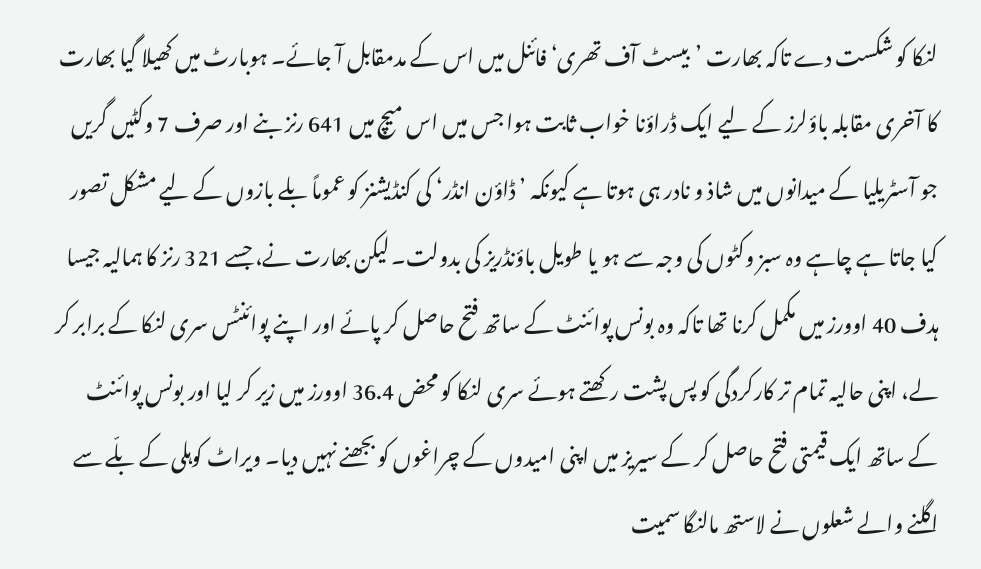لنکا کو شکست دے تاکہ بھارت ’بیسٹ آف تھری‘ فائنل میں اس کے مدمقابل آ جائے۔ ہوبارٹ میں کھیلا گیا بھارت کا آخری مقابلہ باؤلرز کے لیے ایک ڈراؤنا خواب ثابت ہوا جس میں اس میچ میں 641 رنز بنے اور صرف 7 وکٹیں گریں جو آسٹریلیا کے میدانوں میں شاذ و نادر ہی ہوتا ہے کیونکہ ’ڈاؤن انڈر‘ کی کنڈیشنز کو عموماً بلے بازوں کے لیے مشکل تصور کیا جاتا ہے چاہے وہ سبز وکٹوں کی وجہ سے ہو یا طویل باؤنڈریز کی بدولت۔ لیکن بھارت نے، جسے 321 رنز کا ہمالیہ جیسا ہدف 40 اوورز میں مکمل کرنا تھا تاکہ وہ بونس پوائنٹ کے ساتھ فتح حاصل کر پائے اور اپنے پوائنٹس سری لنکا کے برابر کر لے، اپنی حالیہ تمام تر کارکردگی کو پس پشت رکھتے ہوئے سری لنکا کو محض 36.4 اوورز میں زیر کر لیا اور بونس پوائنٹ کے ساتھ ایک قیمتی فتح حاصل کر کے سیریز میں اپنی امیدوں کے چراغوں کو بجھنے نہیں دیا۔ ویراٹ کوہلی کے بلّے سے اگلنے والے شعلوں نے لاستھ مالنگا سمیت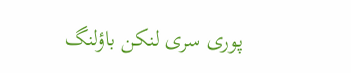پوری سری لنکن باؤلنگ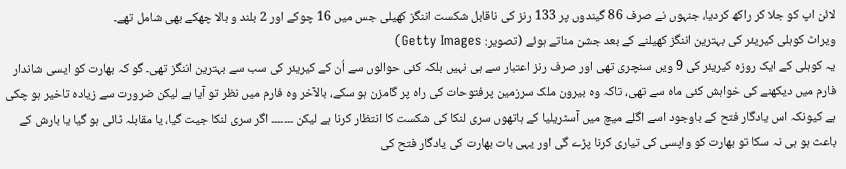لائن اپ کو جلا کر راکھ کردیا، جنہوں نے صرف 86 گیندوں پر 133 رنز کی ناقابل شکست اننگز کھیلی جس میں 16 چوکے اور 2 بلند و بالا چھکے بھی شامل تھے۔
ویراٹ کوہلی کیریئر کی بہترین اننگز کھیلنے کے بعد جشن مناتے ہوئے (تصویر: Getty Images)
یہ کوہلی کے ایک روزہ کیریئر کی 9 ویں سنچری تھی اور صرف رنز اعتبار سے ہی نہیں بلکہ کئی حوالوں سے اُن کے کیریئر کی سب سے بہترین اننگز تھی۔ گو کہ بھارت کو ایسی شاندار فارم میں دیکھنے کی خواہش کئی ماہ سے تھی، تاکہ وہ بیرون ملک سرزمین پرفتوحات کی راہ پر گامزن ہو سکے، بالآخر وہ فارم میں نظر تو آیا ہے لیکن ضرورت سے زیادہ تاخیر ہو چکی ہے کیونکہ اس یادگار فتح کے باوجود اسے اگلے میچ میں آسٹریلیا کے ہاتھوں سری لنکا کی شکست کا انتظار کرنا ہے لیکن ۔۔۔۔۔۔۔ اگر سری لنکا جیت گیا، یا مقابلہ ٹائی ہو گیا یا بارش کے باعث ہو ہی نہ سکا تو بھارت کو واپسی کی تیاری کرنا پڑے گی اور یہی بات بھارت کی یادگار فتح کی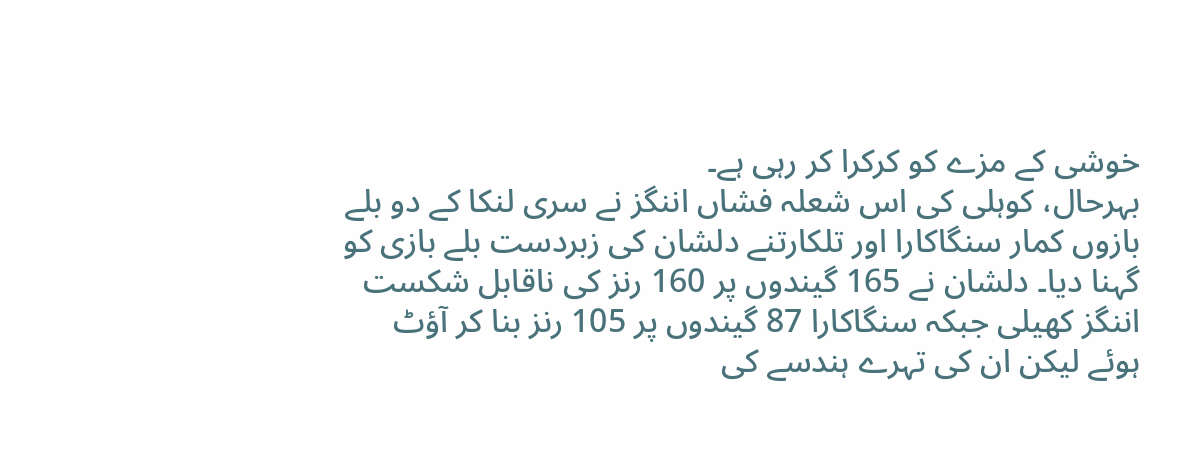خوشی کے مزے کو کرکرا کر رہی ہے۔
بہرحال، کوہلی کی اس شعلہ فشاں اننگز نے سری لنکا کے دو بلے بازوں کمار سنگاکارا اور تلکارتنے دلشان کی زبردست بلے بازی کو گہنا دیا۔ دلشان نے 165 گیندوں پر 160 رنز کی ناقابل شکست اننگز کھیلی جبکہ سنگاکارا 87 گیندوں پر 105 رنز بنا کر آؤٹ ہوئے لیکن ان کی تہرے ہندسے کی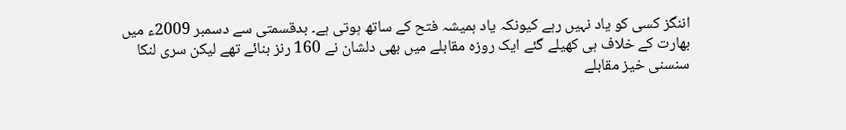اننگز کسی کو یاد نہیں رہے کیونکہ یاد ہمیشہ فتح کے ساتھ ہوتی ہے۔ بدقسمتی سے دسمبر 2009ء میں بھارت کے خلاف ہی کھیلے گئے ایک روزہ مقابلے میں بھی دلشان نے 160 رنز بنائے تھے لیکن سری لنکا سنسنی خیز مقابلے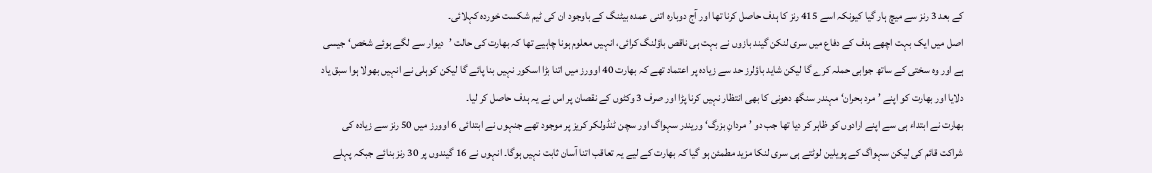کے بعد 3 رنز سے میچ ہار گیا کیونکہ اسے 415 رنز کا ہدف حاصل کرنا تھا اور آج دوبارہ اتنی عمدہ بیٹنگ کے باوجود ان کی ٹیم شکست خوردہ کہلائی۔
اصل میں ایک بہت اچھے ہدف کے دفاع میں سری لنکن گیند بازوں نے بہت ہی ناقص باؤلنگ کرائی، انہیں معلوم ہونا چاہیے تھا کہ بھارت کی حالت ’دیوار سے لگے ہوئے شخص‘ جیسی ہے اور وہ سختی کے ساتھ جوابی حملہ کرے گا لیکن شاید باؤلرز حد سے زیادہ پر اعتماد تھے کہ بھارت 40 اوورز میں اتنا بڑا اسکور نہیں بنا پائے گا لیکن کوہلی نے انہیں بھولا ہوا سبق یاد دلایا اور بھارت کو اپنے ’مرد بحران‘ مہندر سنگھ دھونی کا بھی انتظار نہیں کرنا پڑا اور صرف 3 وکٹوں کے نقصان پر اس نے یہ ہدف حاصل کر لیا۔
بھارت نے ابتداء ہی سے اپنے ارادوں کو ظاہر کر دیا تھا جب دو ’مردانِ بزرگ‘ وریندر سہواگ اور سچن ٹنڈولکر کریز پر موجود تھے جنہوں نے ابتدائی 6 اوورز میں 50 رنز سے زیادہ کی شراکت قائم کی لیکن سہواگ کے پویلین لوٹتے ہی سری لنکا مزید مطمئن ہو گیا کہ بھارت کے لیے یہ تعاقب اتنا آسان ثابت نہیں ہوگا۔ انہوں نے 16 گیندوں پر 30 رنز بنائے جبکہ پہلے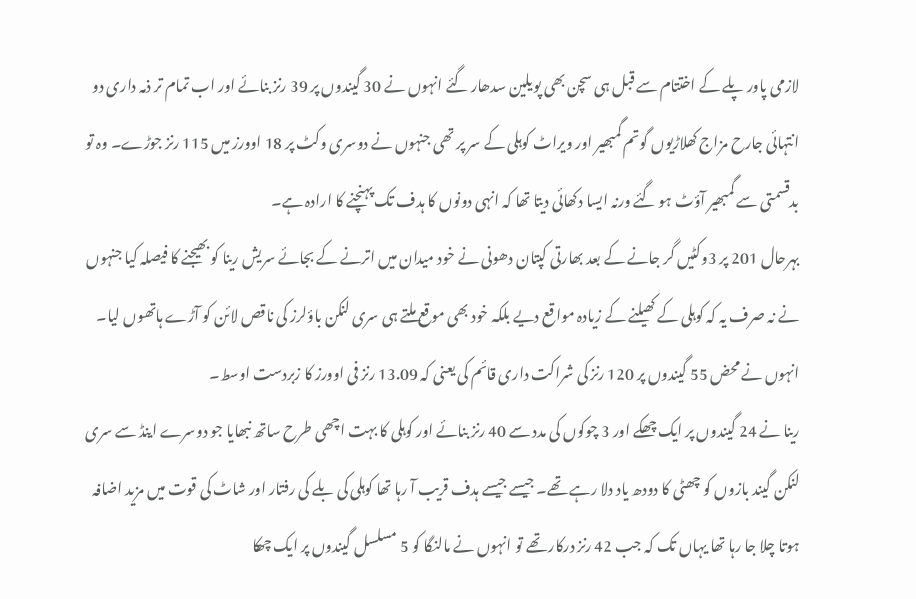لازمی پاور پلے کے اختتام سے قبل ہی سچن بھی پویلین سدھار گئے انہوں نے 30 گیندوں پر 39 رنز بنائے اور اب تمام تر ذمہ داری دو انتہائی جارح مزاج کھلاڑیوں گوتم گمبھیر اور ویراٹ کوہلی کے سر پر تھی جنہوں نے دوسری وکٹ پر 18 اوورز میں 115 رنز جوڑے۔ وہ تو بدقسمتی سے گمبھیر آؤٹ ہو گئے ورنہ ایسا دکھائی دیتا تھا کہ انہی دونوں کا ہدف تک پہنچنے کا ارادہ ہے۔
بہرحال 201 پر 3وکٹیں گر جانے کے بعد بھارتی کپتان دھونی نے خود میدان میں اترنے کے بجائے سریش رینا کو بھیجنے کا فیصلہ کیا جنہوں نے نہ صرف یہ کہ کوہلی کے کھیلنے کے زیادہ مواقع دیے بلکہ خود بھی موقع ملتے ہی سری لنکن باؤلرز کی ناقص لائن کو آڑے ہاتھوں لیا۔ انہوں نے محض 55 گیندوں پر 120 رنز کی شراکت داری قائم کی یعنی کہ 13.09 رنز فی اوورز کا زبردست اوسط۔
رینا نے 24 گیندوں پر ایک چھکے اور 3 چوکوں کی مدد سے 40 رنز بنائے اور کوہلی کا بہت اچھی طرح ساتھ نبھایا جو دوسرے اینڈ سے سری لنکن گیند بازوں کو چھٹی کا دودھ یاد دلا رہے تھے۔ جیسے جیسے ہدف قریب آ رہا تھا کوہلی کی بلے کی رفتار اور شاٹ کی قوت میں مزید اضافہ ہوتا چلا جا رہا تھا یہاں تک کہ جب 42 رنز درکار تھے تو انہوں نے مالنگا کو 5 مسلسل گیندوں پر ایک چھکا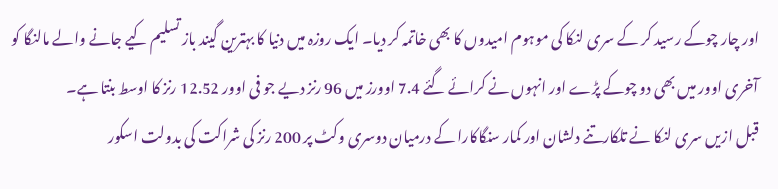اور چار چوکے رسید کر کے سری لنکا کی موہوم امیدوں کا بھی خاتمہ کر دیا۔ ایک روزہ میں دنیا کا بہترین گیند باز تسلیم کیے جانے والے مالنگا کو آخری اوور میں بھی دو چوکے پڑے اور انہوں نے کرائے گئے 7.4 اوورز میں 96 رنز دیے جو فی اوور 12.52 رنز کا اوسط بنتا ہے۔
قبل ازیں سری لنکا نے تلکارتنے دلشان اور کمار سنگاکارا کے درمیان دوسری وکٹ پر 200 رنز کی شراکت کی بدولت اسکور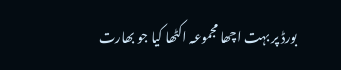بورڈ پر بہت اچھا مجموعہ اکٹھا کیا جو بھارت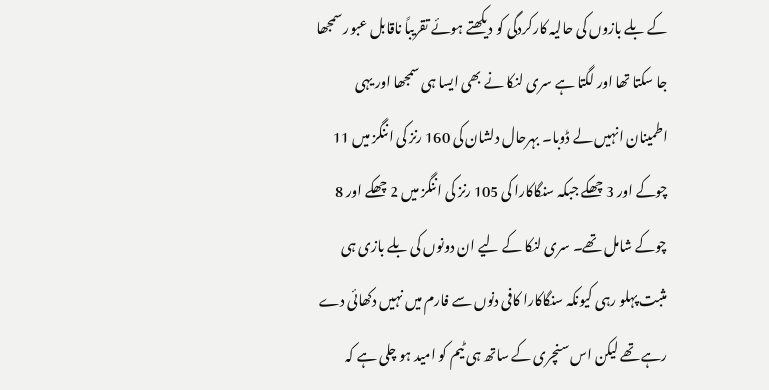کے بلے بازوں کی حالیہ کارکردگی کو دیکھتے ہوئے تقریباً ناقابل عبور سمجھا جا سکتا تھا اور لگتا ہے سری لنکا نے بھی ایسا ہی سمجھا اور یہی اطمینان انہیں لے ڈوبا۔ بہرحال دلشان کی 160 رنز کی اننگز میں 11 چوکے اور 3 چھکے جبکہ سنگاکارا کی 105 رنز کی اننگز میں 2 چھکے اور 8 چوکے شامل تھے۔ سری لنکا کے لیے ان دونوں کی بلے بازی ہی مثبت پہلو رہی کیونکہ سنگاکارا کافی دنوں سے فارم میں نہیں دکھائی دے رہے تھے لیکن اس سنچری کے ساتھ ہی ٹیم کو امید ہو چلی ہے کہ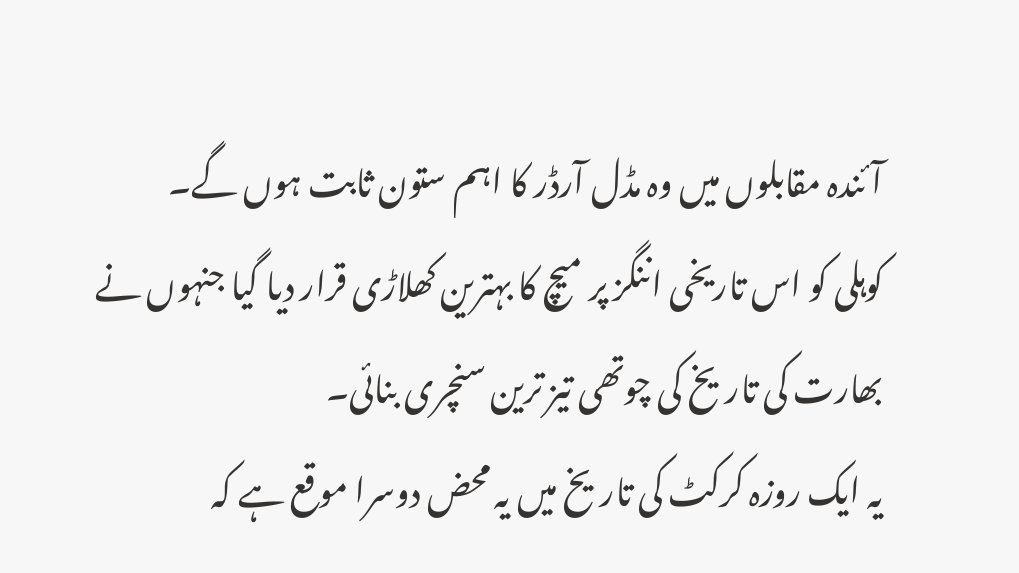آئندہ مقابلوں میں وہ مڈل آرڈر کا اہم ستون ثابت ہوں گے۔
کوہلی کو اس تاریخی اننگز پر میچ کا بہترین کھلاڑی قرار دیا گیا جنہوں نے بھارت کی تاریخ کی چوتھی تیز ترین سنچری بنائی۔
یہ ایک روزہ کرکٹ کی تاریخ میں یہ محض دوسرا موقع ہے کہ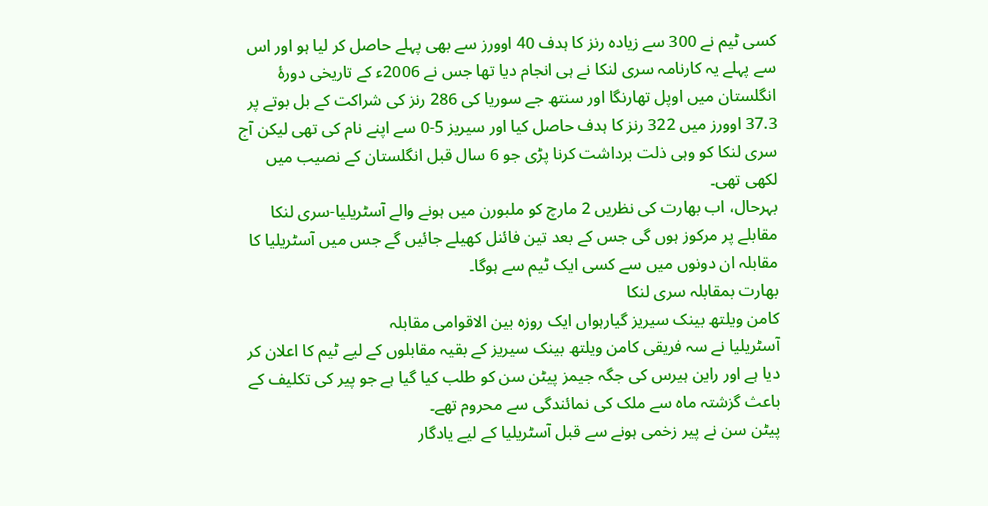کسی ٹیم نے 300 سے زیادہ رنز کا ہدف 40 اوورز سے بھی پہلے حاصل کر لیا ہو اور اس سے پہلے یہ کارنامہ سری لنکا نے ہی انجام دیا تھا جس نے 2006ء کے تاریخی دورۂ انگلستان میں اوپل تھارنگا اور سنتھ جے سوریا کی 286 رنز کی شراکت کے بل بوتے پر 37.3 اوورز میں 322 رنز کا ہدف حاصل کیا اور سیریز 5-0 سے اپنے نام کی تھی لیکن آج سری لنکا کو وہی ذلت برداشت کرنا پڑی جو 6 سال قبل انگلستان کے نصیب میں لکھی تھی۔
بہرحال، اب بھارت کی نظریں 2 مارچ کو ملبورن میں ہونے والے آسٹریلیا-سری لنکا مقابلے پر مرکوز ہوں گی جس کے بعد تین فائنل کھیلے جائیں گے جس میں آسٹریلیا کا مقابلہ ان دونوں میں سے کسی ایک ٹیم سے ہوگا۔
بھارت بمقابلہ سری لنکا
کامن ویلتھ بینک سیریز گیارہواں ایک روزہ بین الاقوامی مقابلہ
آسٹریلیا نے سہ فریقی کامن ویلتھ بینک سیریز کے بقیہ مقابلوں کے لیے ٹیم کا اعلان کر دیا ہے اور راین ہیرس کی جگہ جیمز پیٹن سن کو طلب کیا گیا ہے جو پیر کی تکلیف کے باعث گزشتہ ماہ سے ملک کی نمائندگی سے محروم تھے۔
پیٹن سن نے پیر زخمی ہونے سے قبل آسٹریلیا کے لیے یادگار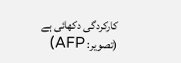کارکردگی دکھائی ہے (تصویر: AFP)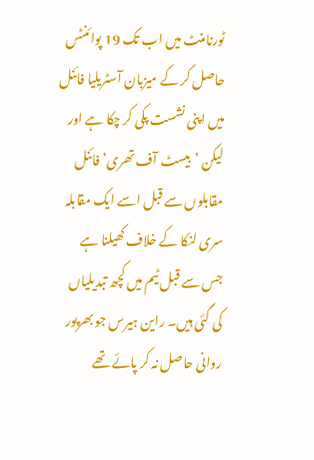ٹورنامنٹ میں اب تک 19 پوائنٹس حاصل کر کے میزبان آسٹریلیا فائنل میں اپنی نشست پکی کر چکا ہے اور لیکن ’بیسٹ آف تھری‘ فائنل مقابلوں سے قبل اسے ایک مقابلہ سری لنکا کے خلاف کھیلنا ہے جس سے قبل ٹیم میں کچھ تبدیلیاں کی گئی ہیں۔ راین ہیرس جو بھرپور روانی حاصل نہ کر پائے تھے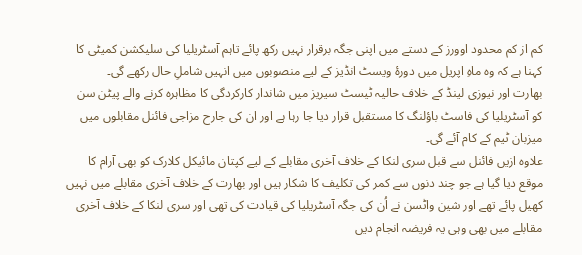کم از کم محدود اوورز کے دستے میں اپنی جگہ برقرار نہیں رکھ پائے تاہم آسٹریلیا کی سلیکشن کمیٹی کا کہنا ہے کہ وہ ماہِ اپریل میں دورۂ ویسٹ انڈیز کے لیے منصوبوں میں انہیں شاملِ حال رکھے گی۔
بھارت اور نیوزی لینڈ کے خلاف حالیہ ٹیسٹ سیریز میں شاندار کارکردگی کا مظاہرہ کرنے والے پیٹن سن کو آسٹریلیا کی فاسٹ باؤلنگ کا مستقبل قرار دیا جا رہا ہے اور ان کی جارح مزاجی فائنل مقابلوں میں میزبان ٹیم کے کام آئے گی۔
علاوہ ازیں فائنل سے قبل سری لنکا کے خلاف آخری مقابلے کے لیے کپتان مائیکل کلارک کو بھی آرام کا موقع دیا گیا ہے جو چند دنوں سے کمر کی تکلیف کا شکار ہیں اور بھارت کے خلاف آخری مقابلے میں نہیں کھیل پائے تھے اور شین واٹسن نے اُن کی جگہ آسٹریلیا کی قیادت کی تھی اور سری لنکا کے خلاف آخری مقابلے میں بھی وہی یہ فریضہ انجام دیں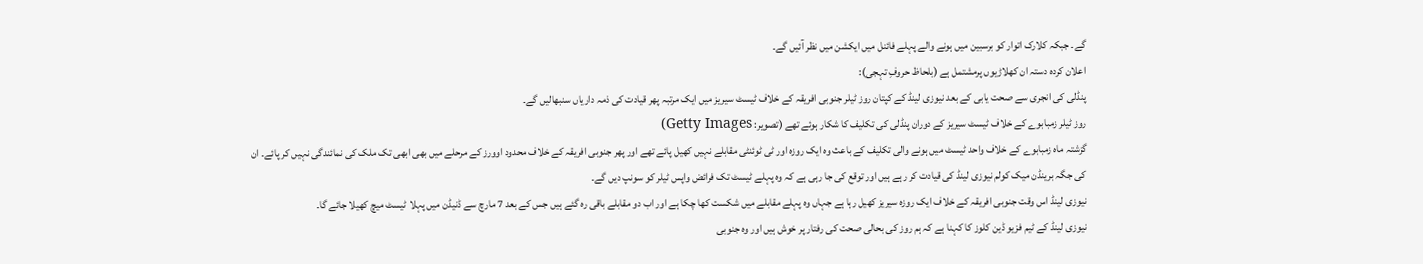گے۔ جبکہ کلارک اتوار کو برسبین میں ہونے والے پہلے فائنل میں ایکشن میں نظر آئیں گے۔
اعلان کردہ دستہ ان کھلاڑیوں پرمشتمل ہے (بلحاظ حروفِ تہجی):
پنڈلی کی انجری سے صحت یابی کے بعد نیوزی لینڈ کے کپتان روز ٹیلر جنوبی افریقہ کے خلاف ٹیسٹ سیریز میں ایک مرتبہ پھر قیادت کی ذمہ داریاں سنبھالیں گے۔
روز ٹیلر زمبابوے کے خلاف ٹیسٹ سیریز کے دوران پنڈلی کی تکلیف کا شکار ہوئے تھے (تصویر: Getty Images)
گزشتہ ماہ زمبابوے کے خلاف واحد ٹیسٹ میں ہونے والی تکلیف کے باعث وہ ایک روزہ اور ٹی ٹوئنٹی مقابلے نہیں کھیل پائے تھے اور پھر جنوبی افریقہ کے خلاف محدود اوورز کے مرحلے میں بھی ابھی تک ملک کی نمائندگی نہیں کر پائے۔ ان کی جگہ برینڈن میک کولم نیوزی لینڈ کی قیادت کر رہے ہیں اور توقع کی جا رہی ہے کہ وہ پہلے ٹیسٹ تک فرائض واپس ٹیلر کو سونپ دیں گے۔
نیوزی لینڈ اس وقت جنوبی افریقہ کے خلاف ایک روزہ سیریز کھیل رہا ہے جہاں وہ پہلے مقابلے میں شکست کھا چکا ہے اور اب دو مقابلے باقی رہ گئے ہیں جس کے بعد 7 مارچ سے ڈنیڈن میں پہلا ٹیسٹ میچ کھیلا جائے گا۔
نیوزی لینڈ کے ٹیم فزیو ڈین کلوز کا کہنا ہے کہ ہم روز کی بحالی صحت کی رفتار پر خوش ہیں اور وہ جنوبی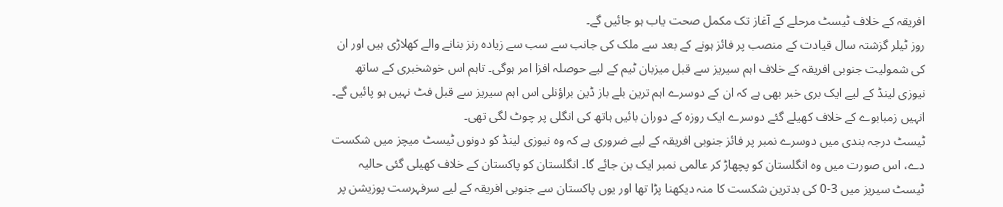افریقہ کے خلاف ٹیسٹ مرحلے کے آغاز تک مکمل صحت یاب ہو جائیں گے۔
روز ٹیلر گزشتہ سال قیادت کے منصب پر فائز ہونے کے بعد سے ملک کی جانب سے سب سے زیادہ رنز بنانے والے کھلاڑی ہیں اور ان کی شمولیت جنوبی افریقہ کے خلاف اہم سیریز سے قبل میزبان ٹیم کے لیے حوصلہ افزا امر ہوگی۔ تاہم اس خوشخبری کے ساتھ نیوزی لینڈ کے لیے ایک بری خبر بھی ہے کہ ان کے دوسرے اہم ترین بلے باز ڈین براؤنلی اس اہم سیریز سے قبل فٹ نہیں ہو پائیں گے۔ انہیں زمبابوے کے خلاف کھیلے گئے دوسرے ایک روزہ کے دوران بائیں ہاتھ کی انگلی پر چوٹ لگی تھی۔
ٹیسٹ درجہ بندی میں دوسرے نمبر پر فائز جنوبی افریقہ کے لیے ضروری ہے کہ وہ نیوزی لینڈ کو دونوں ٹیسٹ میچز میں شکست دے، اس صورت میں وہ انگلستان کو پچھاڑ کر عالمی نمبر ایک بن جائے گا۔ انگلستان کو پاکستان کے خلاف کھیلی گئی حالیہ ٹیسٹ سیریز میں 3-0 کی بدترین شکست کا منہ دیکھنا پڑا تھا اور یوں پاکستان سے جنوبی افریقہ کے لیے سرفہرست پوزیشن پر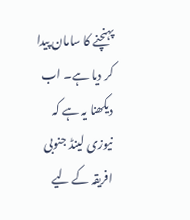پہنچنے کا سامان پیدا کر دیا ہے۔ اب دیکھنا یہ ہے کہ نیوزی لینڈ جنوبی افریقہ کے لیے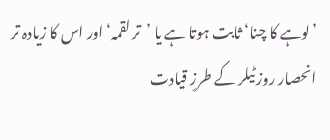’لوہے کا چنا‘ ثابت ہوتا ہے یا ’تر لقمہ‘ اور اس کا زیادہ تر انحصار روز ٹیلر کے طرزِ قیادت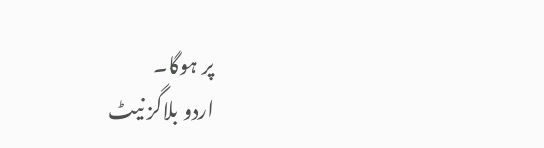پر ہوگا۔
اردو بلاگز نیٹ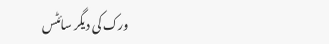ورک کی دیگر سائٹس